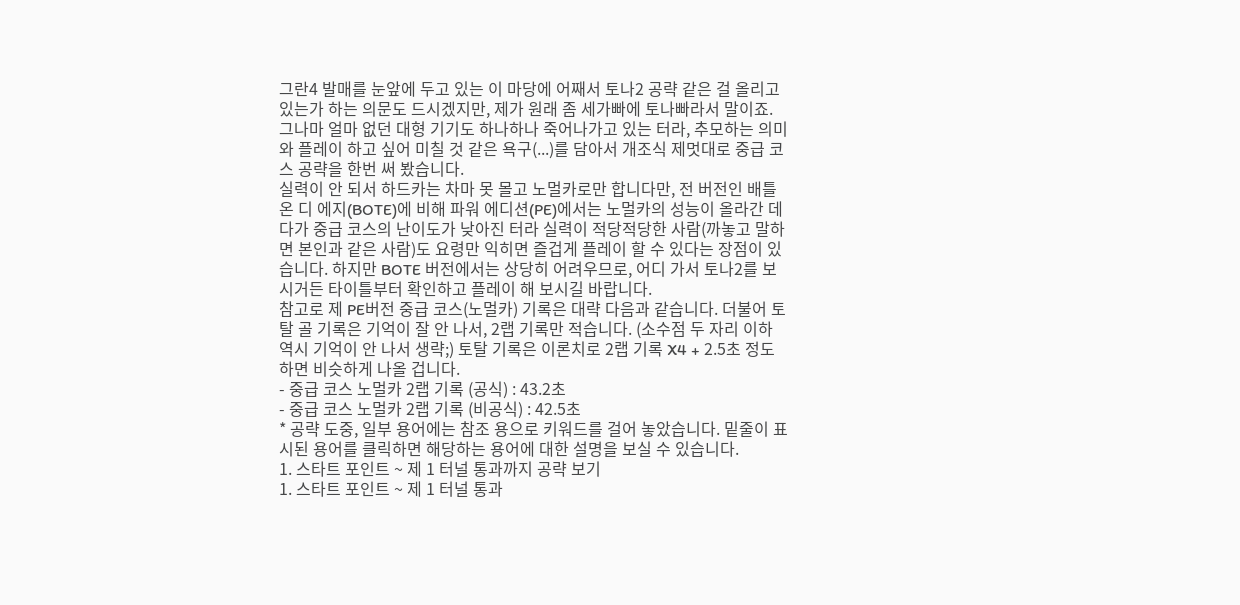그란4 발매를 눈앞에 두고 있는 이 마당에 어째서 토나2 공략 같은 걸 올리고 있는가 하는 의문도 드시겠지만, 제가 원래 좀 세가빠에 토나빠라서 말이죠. 그나마 얼마 없던 대형 기기도 하나하나 죽어나가고 있는 터라, 추모하는 의미와 플레이 하고 싶어 미칠 것 같은 욕구(...)를 담아서 개조식 제멋대로 중급 코스 공략을 한번 써 봤습니다.
실력이 안 되서 하드카는 차마 못 몰고 노멀카로만 합니다만, 전 버전인 배틀 온 디 에지(BOTE)에 비해 파워 에디션(PE)에서는 노멀카의 성능이 올라간 데다가 중급 코스의 난이도가 낮아진 터라 실력이 적당적당한 사람(까놓고 말하면 본인과 같은 사람)도 요령만 익히면 즐겁게 플레이 할 수 있다는 장점이 있습니다. 하지만 BOTE 버전에서는 상당히 어려우므로, 어디 가서 토나2를 보시거든 타이틀부터 확인하고 플레이 해 보시길 바랍니다.
참고로 제 PE버전 중급 코스(노멀카) 기록은 대략 다음과 같습니다. 더불어 토탈 골 기록은 기억이 잘 안 나서, 2랩 기록만 적습니다. (소수점 두 자리 이하 역시 기억이 안 나서 생략;) 토탈 기록은 이론치로 2랩 기록 X4 + 2.5초 정도 하면 비슷하게 나올 겁니다.
- 중급 코스 노멀카 2랩 기록 (공식) : 43.2초
- 중급 코스 노멀카 2랩 기록 (비공식) : 42.5초
* 공략 도중, 일부 용어에는 참조 용으로 키워드를 걸어 놓았습니다. 밑줄이 표시된 용어를 클릭하면 해당하는 용어에 대한 설명을 보실 수 있습니다.
1. 스타트 포인트 ~ 제 1 터널 통과까지 공략 보기
1. 스타트 포인트 ~ 제 1 터널 통과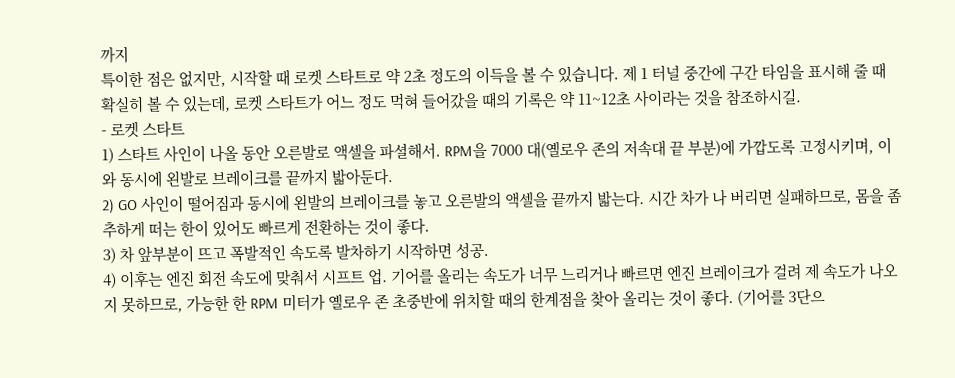까지
특이한 점은 없지만, 시작할 때 로켓 스타트로 약 2초 정도의 이득을 볼 수 있습니다. 제 1 터널 중간에 구간 타임을 표시해 줄 때 확실히 볼 수 있는데, 로켓 스타트가 어느 정도 먹혀 들어갔을 때의 기록은 약 11~12초 사이라는 것을 참조하시길.
- 로켓 스타트
1) 스타트 사인이 나올 동안 오른발로 액셀을 파셜해서. RPM을 7000 대(옐로우 존의 저속대 끝 부분)에 가깝도록 고정시키며, 이와 동시에 왼발로 브레이크를 끝까지 밟아둔다.
2) GO 사인이 떨어짐과 동시에 왼발의 브레이크를 놓고 오른발의 액셀을 끝까지 밟는다. 시간 차가 나 버리면 실패하므로, 몸을 좀 추하게 떠는 한이 있어도 빠르게 전환하는 것이 좋다.
3) 차 앞부분이 뜨고 폭발적인 속도록 발차하기 시작하면 성공.
4) 이후는 엔진 회전 속도에 맞춰서 시프트 업. 기어를 올리는 속도가 너무 느리거나 빠르면 엔진 브레이크가 걸려 제 속도가 나오지 못하므로, 가능한 한 RPM 미터가 옐로우 존 초중반에 위치할 때의 한계점을 찾아 올리는 것이 좋다. (기어를 3단으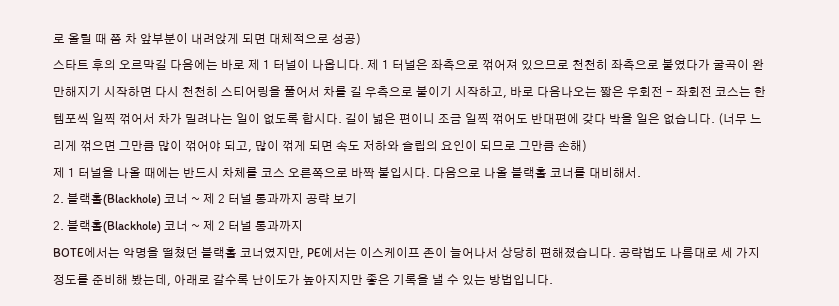로 올릴 때 쯤 차 앞부분이 내려앉게 되면 대체적으로 성공)
스타트 후의 오르막길 다음에는 바로 제 1 터널이 나옵니다. 제 1 터널은 좌측으로 꺾어져 있으므로 천천히 좌측으로 붙였다가 굴곡이 완만해지기 시작하면 다시 천천히 스티어링을 풀어서 차를 길 우측으로 붙이기 시작하고, 바로 다음나오는 짧은 우회전 - 좌회전 코스는 한 템포씩 일찍 꺾어서 차가 밀려나는 일이 없도록 합시다. 길이 넓은 편이니 조금 일찍 꺾어도 반대편에 갖다 박을 일은 없습니다. (너무 느리게 꺾으면 그만큼 많이 꺾어야 되고, 많이 꺾게 되면 속도 저하와 슬립의 요인이 되므로 그만큼 손해)
제 1 터널을 나올 때에는 반드시 차체를 코스 오른쪽으로 바짝 붙입시다. 다음으로 나올 블랙홀 코너를 대비해서.
2. 블랙홀(Blackhole) 코너 ~ 제 2 터널 통과까지 공략 보기
2. 블랙홀(Blackhole) 코너 ~ 제 2 터널 통과까지
BOTE에서는 악명을 떨쳤던 블랙홀 코너였지만, PE에서는 이스케이프 존이 늘어나서 상당히 편해졌습니다. 공략법도 나름대로 세 가지 정도를 준비해 봤는데, 아래로 갈수록 난이도가 높아지지만 좋은 기록을 낼 수 있는 방법입니다.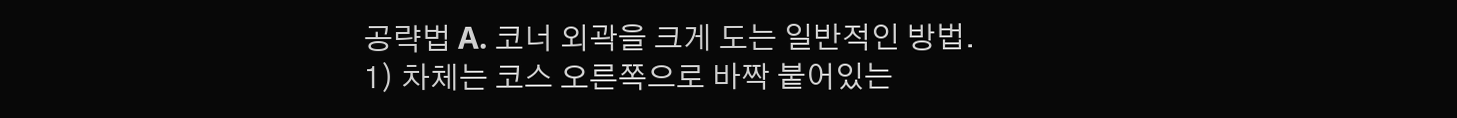공략법 A. 코너 외곽을 크게 도는 일반적인 방법.
1) 차체는 코스 오른쪽으로 바짝 붙어있는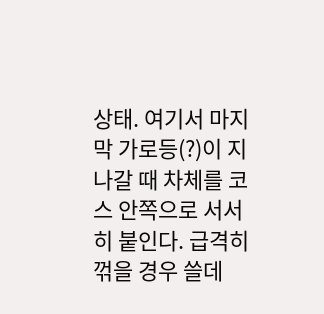상태. 여기서 마지막 가로등(?)이 지나갈 때 차체를 코스 안쪽으로 서서히 붙인다. 급격히 꺾을 경우 쓸데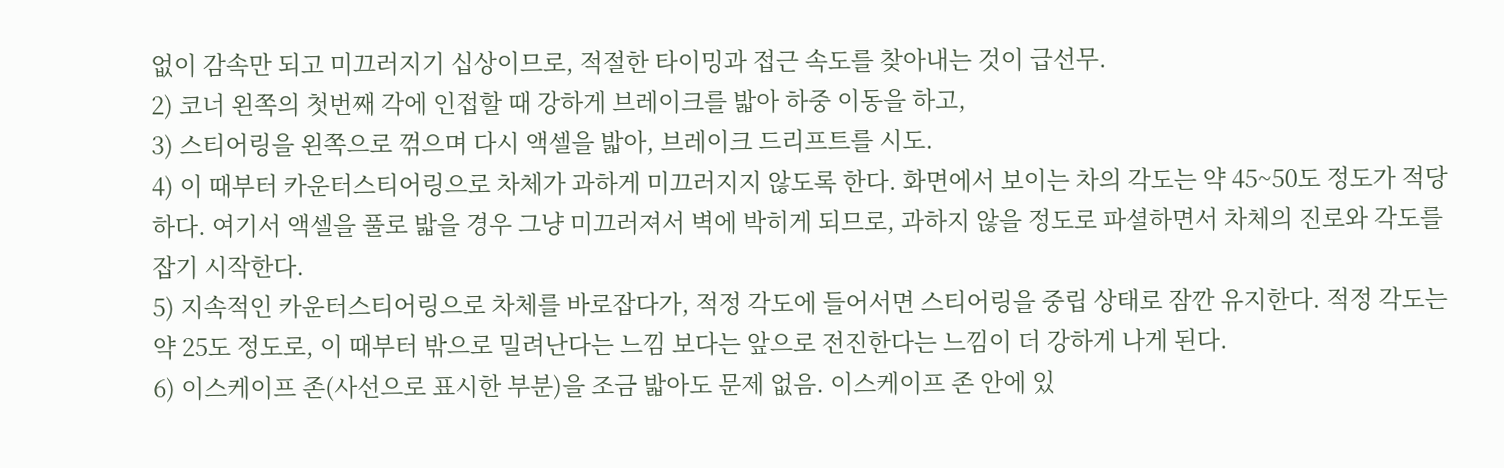없이 감속만 되고 미끄러지기 십상이므로, 적절한 타이밍과 접근 속도를 찾아내는 것이 급선무.
2) 코너 왼쪽의 첫번째 각에 인접할 때 강하게 브레이크를 밟아 하중 이동을 하고,
3) 스티어링을 왼쪽으로 꺾으며 다시 액셀을 밟아, 브레이크 드리프트를 시도.
4) 이 때부터 카운터스티어링으로 차체가 과하게 미끄러지지 않도록 한다. 화면에서 보이는 차의 각도는 약 45~50도 정도가 적당하다. 여기서 액셀을 풀로 밟을 경우 그냥 미끄러져서 벽에 박히게 되므로, 과하지 않을 정도로 파셜하면서 차체의 진로와 각도를 잡기 시작한다.
5) 지속적인 카운터스티어링으로 차체를 바로잡다가, 적정 각도에 들어서면 스티어링을 중립 상태로 잠깐 유지한다. 적정 각도는 약 25도 정도로, 이 때부터 밖으로 밀려난다는 느낌 보다는 앞으로 전진한다는 느낌이 더 강하게 나게 된다.
6) 이스케이프 존(사선으로 표시한 부분)을 조금 밟아도 문제 없음. 이스케이프 존 안에 있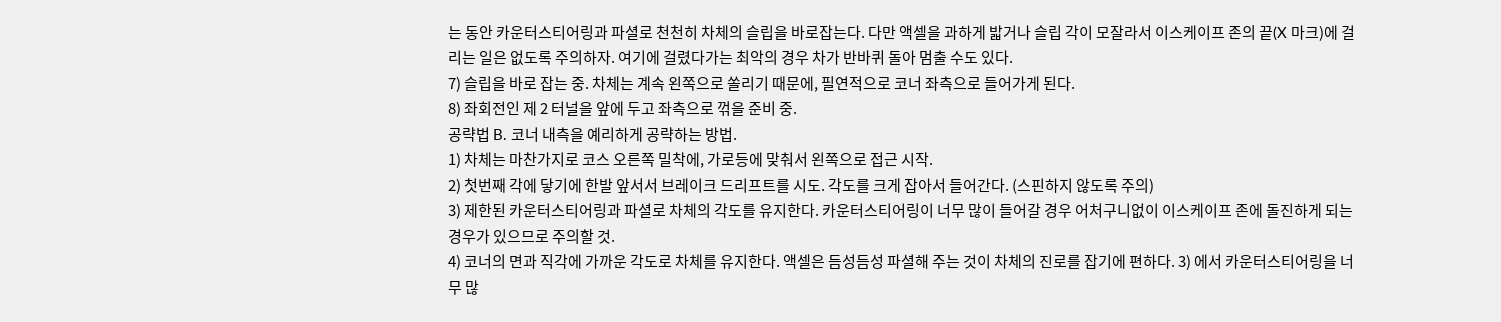는 동안 카운터스티어링과 파셜로 천천히 차체의 슬립을 바로잡는다. 다만 액셀을 과하게 밟거나 슬립 각이 모잘라서 이스케이프 존의 끝(X 마크)에 걸리는 일은 없도록 주의하자. 여기에 걸렸다가는 최악의 경우 차가 반바퀴 돌아 멈출 수도 있다.
7) 슬립을 바로 잡는 중. 차체는 계속 왼쪽으로 쏠리기 때문에, 필연적으로 코너 좌측으로 들어가게 된다.
8) 좌회전인 제 2 터널을 앞에 두고 좌측으로 꺾을 준비 중.
공략법 B. 코너 내측을 예리하게 공략하는 방법.
1) 차체는 마찬가지로 코스 오른쪽 밀착에, 가로등에 맞춰서 왼쪽으로 접근 시작.
2) 첫번째 각에 닿기에 한발 앞서서 브레이크 드리프트를 시도. 각도를 크게 잡아서 들어간다. (스핀하지 않도록 주의)
3) 제한된 카운터스티어링과 파셜로 차체의 각도를 유지한다. 카운터스티어링이 너무 많이 들어갈 경우 어처구니없이 이스케이프 존에 돌진하게 되는 경우가 있으므로 주의할 것.
4) 코너의 면과 직각에 가까운 각도로 차체를 유지한다. 액셀은 듬성듬성 파셜해 주는 것이 차체의 진로를 잡기에 편하다. 3) 에서 카운터스티어링을 너무 많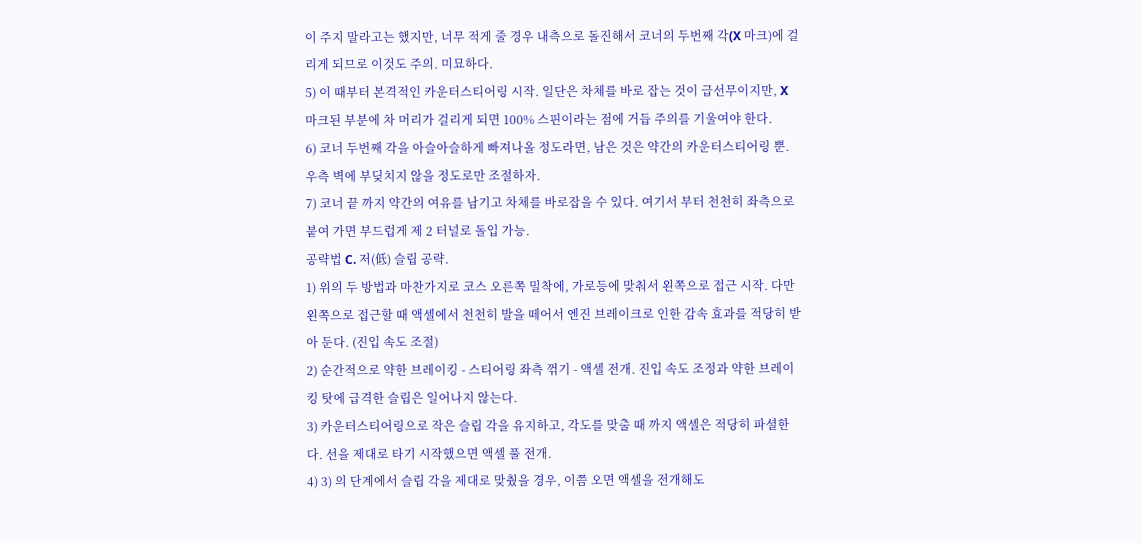이 주지 말라고는 했지만, 너무 적게 줄 경우 내측으로 돌진해서 코너의 두번째 각(X 마크)에 걸리게 되므로 이것도 주의. 미묘하다.
5) 이 때부터 본격적인 카운터스티어링 시작. 일단은 차체를 바로 잡는 것이 급선무이지만, X 마크된 부분에 차 머리가 걸리게 되면 100% 스핀이라는 점에 거듭 주의를 기울여야 한다.
6) 코너 두번째 각을 아슬아슬하게 빠져나올 정도라면, 남은 것은 약간의 카운터스티어링 뿐. 우측 벽에 부딪치지 않을 정도로만 조절하자.
7) 코너 끝 까지 약간의 여유를 남기고 차체를 바로잡을 수 있다. 여기서 부터 천천히 좌측으로 붙여 가면 부드럽게 제 2 터널로 돌입 가능.
공략법 C. 저(低) 슬립 공략.
1) 위의 두 방법과 마찬가지로 코스 오른쪽 밀착에, 가로등에 맞춰서 왼쪽으로 접근 시작. 다만 왼쪽으로 접근할 때 액셀에서 천천히 발을 떼어서 엔진 브레이크로 인한 감속 효과를 적당히 받아 둔다. (진입 속도 조절)
2) 순간적으로 약한 브레이킹 - 스티어링 좌측 꺾기 - 액셀 전개. 진입 속도 조정과 약한 브레이킹 탓에 급격한 슬립은 일어나지 않는다.
3) 카운터스티어링으로 작은 슬립 각을 유지하고, 각도를 맞출 때 까지 액셀은 적당히 파셜한다. 선을 제대로 타기 시작했으면 액셀 풀 전개.
4) 3) 의 단계에서 슬립 각을 제대로 맞췄을 경우, 이쯤 오면 액셀을 전개해도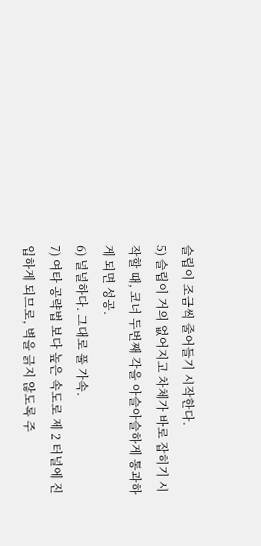슬립이 조금씩 줄어들기 시작한다.
5) 슬립이 거의 없어지고 차체가 바로 잡히기 시작할 때, 코너 두번째 각을 아슬아슬하게 통과하게 되면 성공.
6) 널널하다. 그대로 풀 가속.
7) 여타 공략법 보다 높은 속도로 제 2 터널에 진입하게 되므로, 벽을 긁지 않도록 주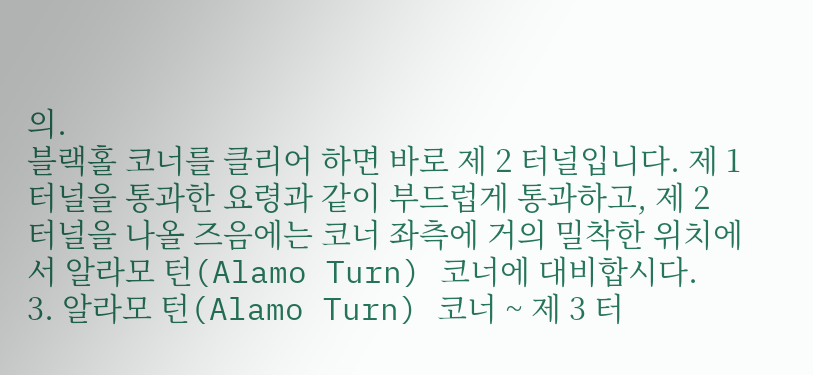의.
블랙홀 코너를 클리어 하면 바로 제 2 터널입니다. 제 1 터널을 통과한 요령과 같이 부드럽게 통과하고, 제 2 터널을 나올 즈음에는 코너 좌측에 거의 밀착한 위치에서 알라모 턴(Alamo Turn) 코너에 대비합시다.
3. 알라모 턴(Alamo Turn) 코너 ~ 제 3 터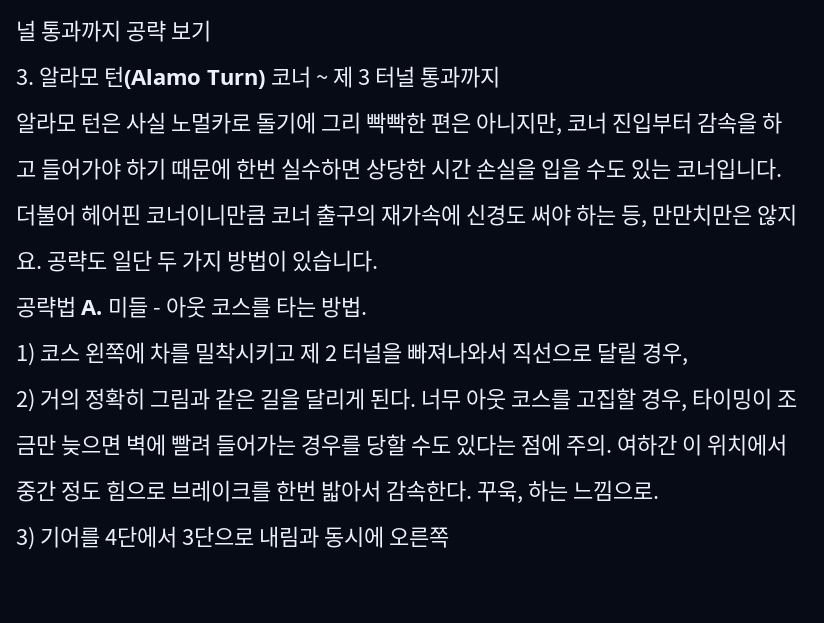널 통과까지 공략 보기
3. 알라모 턴(Alamo Turn) 코너 ~ 제 3 터널 통과까지
알라모 턴은 사실 노멀카로 돌기에 그리 빡빡한 편은 아니지만, 코너 진입부터 감속을 하고 들어가야 하기 때문에 한번 실수하면 상당한 시간 손실을 입을 수도 있는 코너입니다. 더불어 헤어핀 코너이니만큼 코너 출구의 재가속에 신경도 써야 하는 등, 만만치만은 않지요. 공략도 일단 두 가지 방법이 있습니다.
공략법 A. 미들 - 아웃 코스를 타는 방법.
1) 코스 왼쪽에 차를 밀착시키고 제 2 터널을 빠져나와서 직선으로 달릴 경우,
2) 거의 정확히 그림과 같은 길을 달리게 된다. 너무 아웃 코스를 고집할 경우, 타이밍이 조금만 늦으면 벽에 빨려 들어가는 경우를 당할 수도 있다는 점에 주의. 여하간 이 위치에서 중간 정도 힘으로 브레이크를 한번 밟아서 감속한다. 꾸욱, 하는 느낌으로.
3) 기어를 4단에서 3단으로 내림과 동시에 오른쪽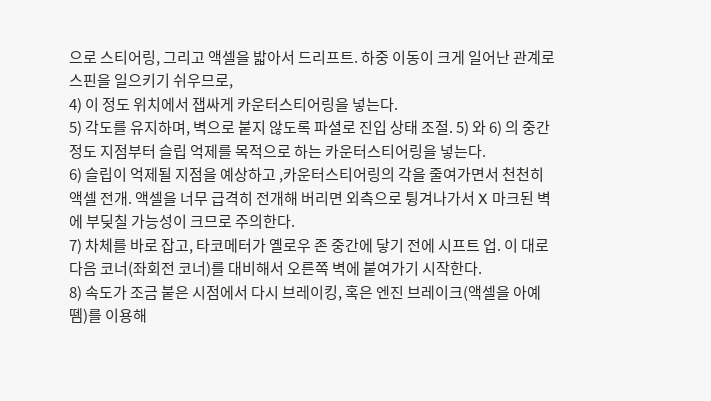으로 스티어링, 그리고 액셀을 밟아서 드리프트. 하중 이동이 크게 일어난 관계로 스핀을 일으키기 쉬우므로,
4) 이 정도 위치에서 잽싸게 카운터스티어링을 넣는다.
5) 각도를 유지하며, 벽으로 붙지 않도록 파셜로 진입 상태 조절. 5) 와 6) 의 중간 정도 지점부터 슬립 억제를 목적으로 하는 카운터스티어링을 넣는다.
6) 슬립이 억제될 지점을 예상하고 ,카운터스티어링의 각을 줄여가면서 천천히 액셀 전개. 액셀을 너무 급격히 전개해 버리면 외측으로 튕겨나가서 X 마크된 벽에 부딪칠 가능성이 크므로 주의한다.
7) 차체를 바로 잡고, 타코메터가 옐로우 존 중간에 닿기 전에 시프트 업. 이 대로 다음 코너(좌회전 코너)를 대비해서 오른쪽 벽에 붙여가기 시작한다.
8) 속도가 조금 붙은 시점에서 다시 브레이킹, 혹은 엔진 브레이크(액셀을 아예 뗌)를 이용해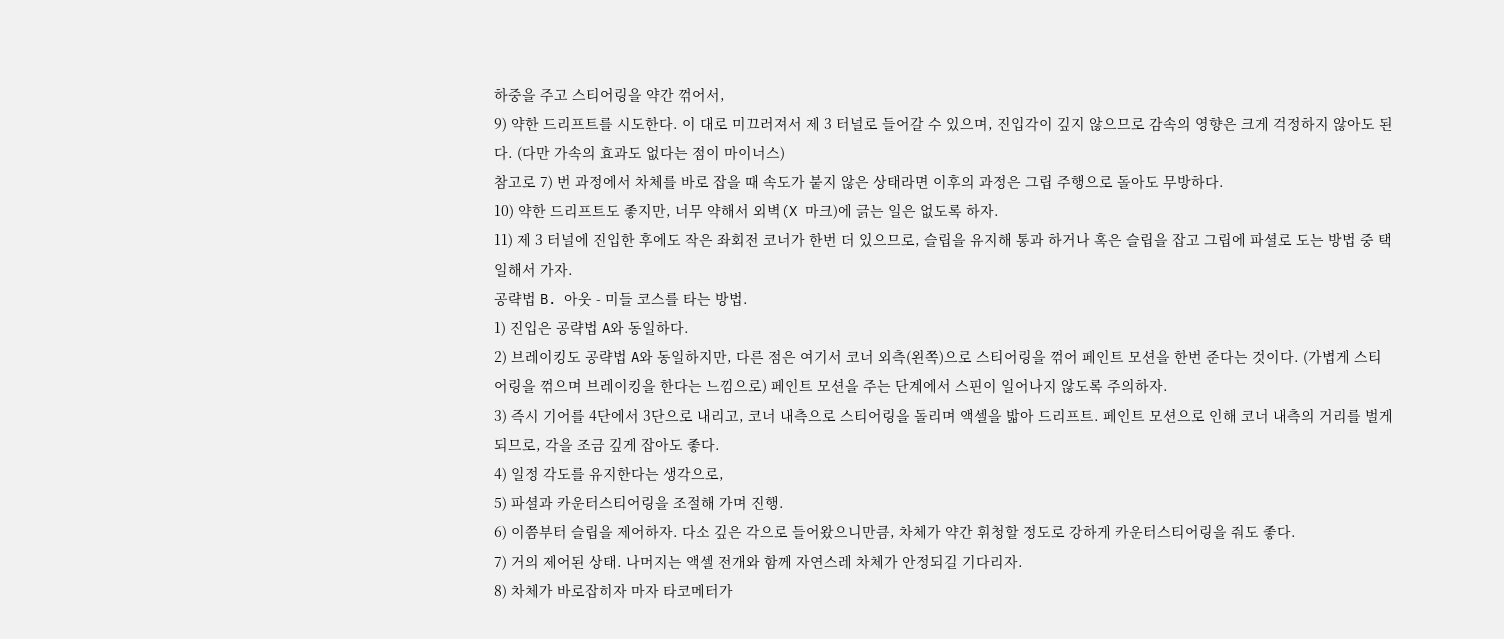하중을 주고 스티어링을 약간 꺾어서,
9) 약한 드리프트를 시도한다. 이 대로 미끄러져서 제 3 터널로 들어갈 수 있으며, 진입각이 깊지 않으므로 감속의 영향은 크게 걱정하지 않아도 된다. (다만 가속의 효과도 없다는 점이 마이너스)
참고로 7) 번 과정에서 차체를 바로 잡을 때 속도가 붙지 않은 상태라면 이후의 과정은 그립 주행으로 돌아도 무방하다.
10) 약한 드리프트도 좋지만, 너무 약해서 외벽(X 마크)에 긁는 일은 없도록 하자.
11) 제 3 터널에 진입한 후에도 작은 좌회전 코너가 한번 더 있으므로, 슬립을 유지해 통과 하거나 혹은 슬립을 잡고 그립에 파셜로 도는 방법 중 택일해서 가자.
공략법 B. 아웃 - 미들 코스를 타는 방법.
1) 진입은 공략법 A와 동일하다.
2) 브레이킹도 공략법 A와 동일하지만, 다른 점은 여기서 코너 외측(왼쪽)으로 스티어링을 꺾어 페인트 모션을 한번 준다는 것이다. (가볍게 스티어링을 꺾으며 브레이킹을 한다는 느낌으로) 페인트 모션을 주는 단계에서 스핀이 일어나지 않도록 주의하자.
3) 즉시 기어를 4단에서 3단으로 내리고, 코너 내측으로 스티어링을 돌리며 액셀을 밟아 드리프트. 페인트 모션으로 인해 코너 내측의 거리를 벌게 되므로, 각을 조금 깊게 잡아도 좋다.
4) 일정 각도를 유지한다는 생각으로,
5) 파셜과 카운터스티어링을 조절해 가며 진행.
6) 이쯤부터 슬립을 제어하자. 다소 깊은 각으로 들어왔으니만큼, 차체가 약간 휘청할 정도로 강하게 카운터스티어링을 줘도 좋다.
7) 거의 제어된 상태. 나머지는 액셀 전개와 함께 자연스레 차체가 안정되길 기다리자.
8) 차체가 바로잡히자 마자 타코메터가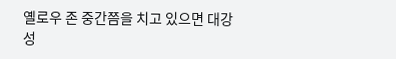옐로우 존 중간쯤을 치고 있으면 대강 성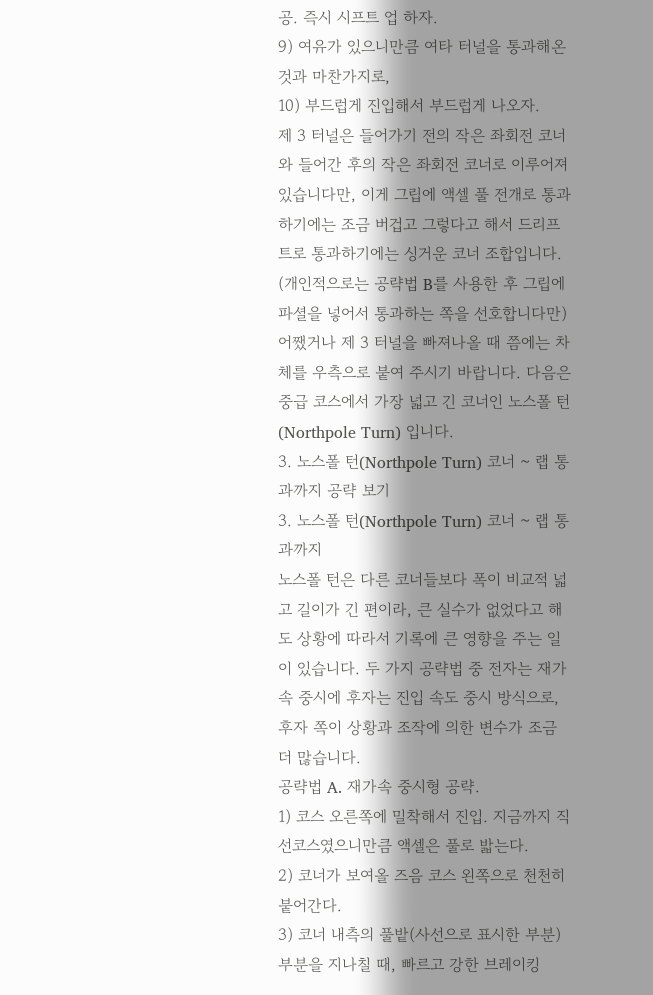공. 즉시 시프트 업 하자.
9) 여유가 있으니만큼 여타 터널을 통과해온 것과 마찬가지로,
10) 부드럽게 진입해서 부드럽게 나오자.
제 3 터널은 들어가기 전의 작은 좌회전 코너와 들어간 후의 작은 좌회전 코너로 이루어져 있습니다만, 이게 그립에 액셀 풀 전개로 통과하기에는 조금 버겁고 그렇다고 해서 드리프트로 통과하기에는 싱거운 코너 조합입니다. (개인적으로는 공략법 B를 사용한 후 그립에 파셜을 넣어서 통과하는 쪽을 선호합니다만)
어쨌거나 제 3 터널을 빠져나올 때 쯤에는 차체를 우측으로 붙여 주시기 바랍니다. 다음은 중급 코스에서 가장 넓고 긴 코너인 노스폴 턴(Northpole Turn) 입니다.
3. 노스폴 턴(Northpole Turn) 코너 ~ 랩 통과까지 공략 보기
3. 노스폴 턴(Northpole Turn) 코너 ~ 랩 통과까지
노스폴 턴은 다른 코너들보다 폭이 비교적 넓고 길이가 긴 편이라, 큰 실수가 없었다고 해도 상황에 따라서 기록에 큰 영향을 주는 일이 있습니다. 두 가지 공략법 중 전자는 재가속 중시에 후자는 진입 속도 중시 방식으로, 후자 쪽이 상황과 조작에 의한 변수가 조금 더 많습니다.
공략법 A. 재가속 중시형 공략.
1) 코스 오른쪽에 밀착해서 진입. 지금까지 직선코스였으니만큼 액셀은 풀로 밟는다.
2) 코너가 보여올 즈음 코스 왼쪽으로 천천히 붙어간다.
3) 코너 내측의 풀밭(사선으로 표시한 부분) 부분을 지나칠 때, 빠르고 강한 브레이킹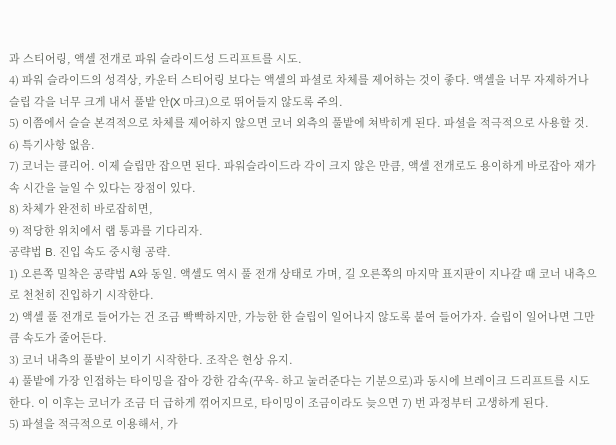과 스티어링, 액셀 전개로 파워 슬라이드성 드리프트를 시도.
4) 파워 슬라이드의 성격상, 카운터 스티어링 보다는 액셀의 파셜로 차체를 제어하는 것이 좋다. 액셀을 너무 자제하거나 슬립 각을 너무 크게 내서 풀밭 안(X 마크)으로 뛰어들지 않도록 주의.
5) 이쯤에서 슬슬 본격적으로 차체를 제어하지 않으면 코너 외측의 풀밭에 쳐박히게 된다. 파셜을 적극적으로 사용할 것.
6) 특기사항 없음.
7) 코너는 클리어. 이제 슬립만 잡으면 된다. 파워슬라이드라 각이 크지 않은 만큼, 액셀 전개로도 용이하게 바로잡아 재가속 시간을 늘일 수 있다는 장점이 있다.
8) 차체가 완전히 바로잡히면,
9) 적당한 위치에서 랩 통과를 기다리자.
공략법 B. 진입 속도 중시형 공략.
1) 오른쪽 밀착은 공략법 A와 동일. 액셀도 역시 풀 전개 상태로 가며, 길 오른쪽의 마지막 표지판이 지나갈 때 코너 내측으로 천천히 진입하기 시작한다.
2) 액셀 풀 전개로 들어가는 건 조금 빡빡하지만, 가능한 한 슬립이 일어나지 않도록 붙여 들어가자. 슬립이 일어나면 그만큼 속도가 줄어든다.
3) 코너 내측의 풀밭이 보이기 시작한다. 조작은 현상 유지.
4) 풀밭에 가장 인접하는 타이밍을 잡아 강한 감속(꾸욱- 하고 눌러준다는 기분으로)과 동시에 브레이크 드리프트를 시도한다. 이 이후는 코너가 조금 더 급하게 꺾어지므로, 타이밍이 조금이라도 늦으면 7) 번 과정부터 고생하게 된다.
5) 파셜을 적극적으로 이용해서, 가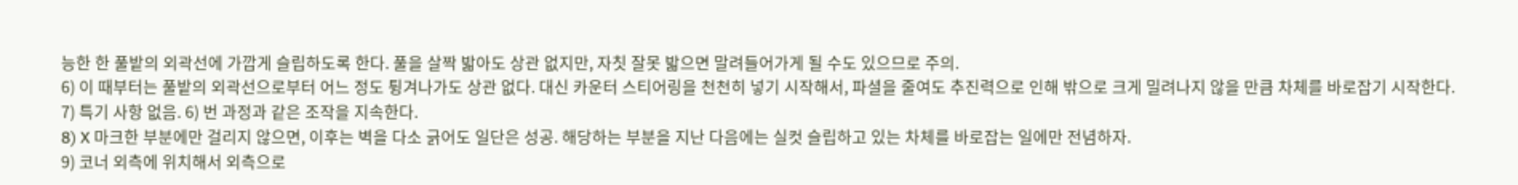능한 한 풀밭의 외곽선에 가깝게 슬립하도록 한다. 풀을 살짝 밟아도 상관 없지만, 자칫 잘못 밟으면 말려들어가게 될 수도 있으므로 주의.
6) 이 때부터는 풀밭의 외곽선으로부터 어느 정도 튕겨나가도 상관 없다. 대신 카운터 스티어링을 천천히 넣기 시작해서, 파셜을 줄여도 추진력으로 인해 밖으로 크게 밀려나지 않을 만큼 차체를 바로잡기 시작한다.
7) 특기 사항 없음. 6) 번 과정과 같은 조작을 지속한다.
8) X 마크한 부분에만 걸리지 않으면, 이후는 벽을 다소 긁어도 일단은 성공. 해당하는 부분을 지난 다음에는 실컷 슬립하고 있는 차체를 바로잡는 일에만 전념하자.
9) 코너 외측에 위치해서 외측으로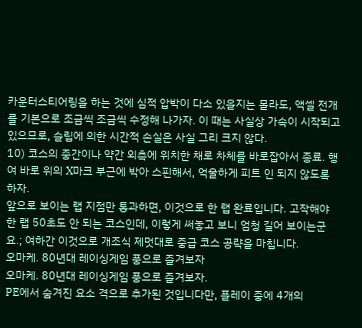카운터스티어링을 하는 것에 심적 압박이 다소 있을지는 몰라도, 액셀 전개를 기본으로 조금씩 조금씩 수정해 나가자. 이 때는 사실상 가속이 시작되고 있으므로, 슬립에 의한 시간적 손실은 사실 그리 크지 않다.
10) 코스의 중간이나 약간 외측에 위치한 채로 차체를 바로잡아서 종료. 행여 바로 위의 X마크 부근에 박아 스핀해서, 억울하게 피트 인 되지 않도록 하자.
앞으로 보이는 랩 지점만 통과하면, 이것으로 한 랩 완료입니다. 고작해야 한 랩 50초도 안 되는 코스인데, 이렇게 써놓고 보니 엄청 길어 보이는군요.; 여하간 이것으로 개조식 제멋대로 중급 코스 공략을 마칩니다.
오마케. 80년대 레이싱게임 풍으로 즐겨보자
오마케. 80년대 레이싱게임 풍으로 즐겨보자.
PE에서 숨겨진 요소 격으로 추가된 것입니다만, 플레이 중에 4개의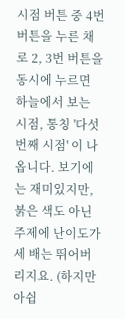시점 버튼 중 4번 버튼을 누른 채로 2, 3번 버튼을 동시에 누르면 하늘에서 보는 시점, 통칭 '다섯 번째 시점' 이 나옵니다. 보기에는 재미있지만, 붉은 색도 아닌 주제에 난이도가 세 배는 뛰어버리지요. (하지만 아쉽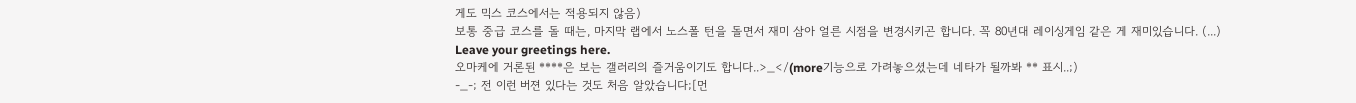게도 믹스 코스에서는 적용되지 않음)
보통 중급 코스를 돌 때는, 마지막 랩에서 노스폴 턴을 돌면서 재미 삼아 얼른 시점을 변경시키곤 합니다. 꼭 80년대 레이싱게임 같은 게 재미있습니다. (...)
Leave your greetings here.
오마케에 거론된 ****은 보는 갤러리의 즐거움이기도 합니다..>_</(more기능으로 가려놓으셨는데 네타가 될까봐 ** 표시..;)
-_-; 전 이런 버젼 있다는 것도 처음 알았습니다;[먼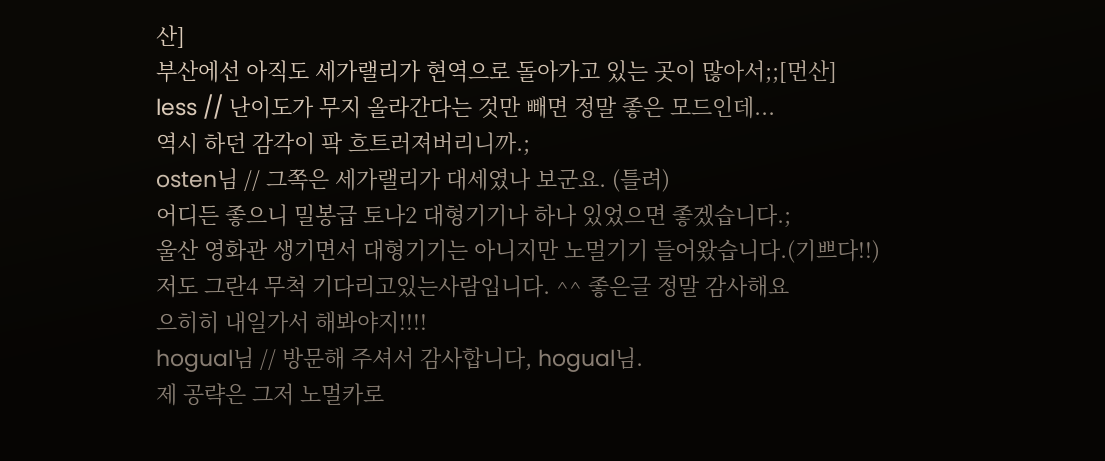산]
부산에선 아직도 세가랠리가 현역으로 돌아가고 있는 곳이 많아서;;[먼산]
less // 난이도가 무지 올라간다는 것만 빼면 정말 좋은 모드인데...
역시 하던 감각이 팍 흐트러져버리니까.;
osten님 // 그쪽은 세가랠리가 대세였나 보군요. (틀려)
어디든 좋으니 밀봉급 토나2 대형기기나 하나 있었으면 좋겠습니다.;
울산 영화관 생기면서 대형기기는 아니지만 노멀기기 들어왔습니다.(기쁘다!!)
저도 그란4 무척 기다리고있는사람입니다. ^^ 좋은글 정말 감사해요
으히히 내일가서 해봐야지!!!!
hogual님 // 방문해 주셔서 감사합니다, hogual님.
제 공략은 그저 노멀카로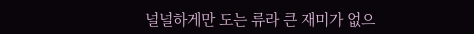널널하게만 도는 류라 큰 재미가 없으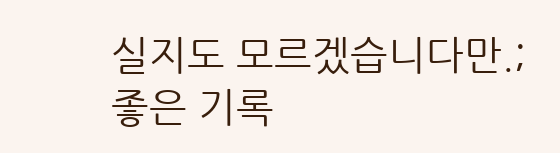실지도 모르겠습니다만.; 좋은 기록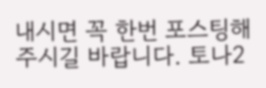내시면 꼭 한번 포스팅해 주시길 바랍니다. 토나2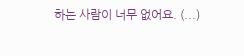하는 사람이 너무 없어요. (...)